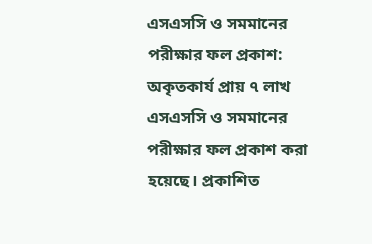এসএসসি ও সমমানের পরীক্ষার ফল প্রকাশ: অকৃতকার্য প্রায় ৭ লাখ
এসএসসি ও সমমানের পরীক্ষার ফল প্রকাশ করা হয়েছে। প্রকাশিত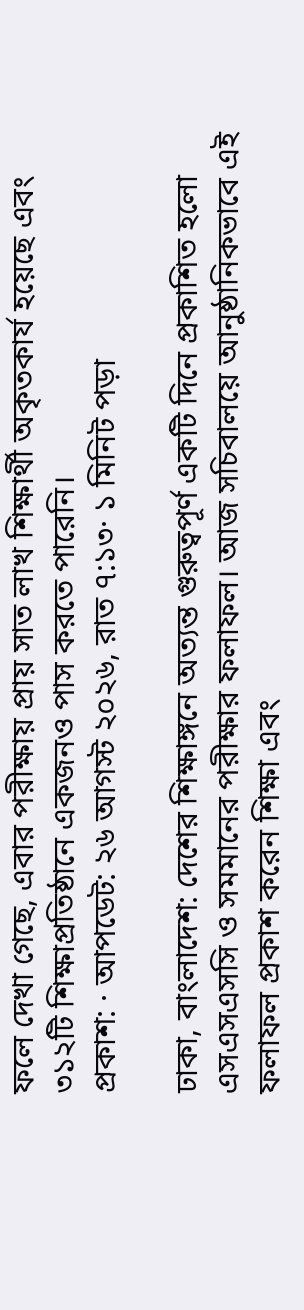ফলে দেখা গেছে, এবার পরীক্ষায় প্রায় সাত লাখ শিক্ষার্থী অকৃতকার্য হয়েছে এবং ৩১২টি শিক্ষাপ্রতিষ্ঠানে একজনও পাস করতে পারেনি।
প্রকাশ: · আপডেট: ২৬ আগস্ট ২০২৬, রাত ৭:১৩· ১ মিনিট পড়া

ঢাকা, বাংলাদেশ: দেশের শিক্ষাঙ্গনে অত্যন্ত গুরুত্বপূর্ণ একটি দিনে প্রকাশিত হলো এসএসএসসি ও সমমানের পরীক্ষার ফলাফল। আজ সচিবালয়ে আনুষ্ঠানিকভাবে এই ফলাফল প্রকাশ করেন শিক্ষা এবং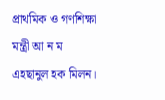প্রাথমিক ও গণশিক্ষা মন্ত্রী আ ন ম এহছানুল হক মিলন।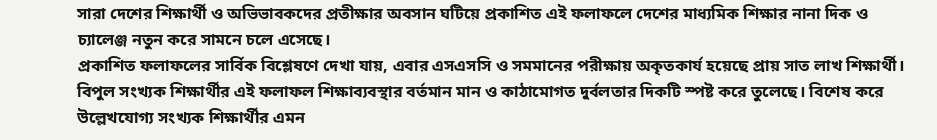সারা দেশের শিক্ষার্থী ও অভিভাবকদের প্রতীক্ষার অবসান ঘটিয়ে প্রকাশিত এই ফলাফলে দেশের মাধ্যমিক শিক্ষার নানা দিক ও চ্যালেঞ্জ নতুন করে সামনে চলে এসেছে।
প্রকাশিত ফলাফলের সার্বিক বিশ্লেষণে দেখা যায়, এবার এসএসসি ও সমমানের পরীক্ষায় অকৃতকার্য হয়েছে প্রায় সাত লাখ শিক্ষার্থী। বিপুল সংখ্যক শিক্ষার্থীর এই ফলাফল শিক্ষাব্যবস্থার বর্তমান মান ও কাঠামোগত দুর্বলতার দিকটি স্পষ্ট করে তুলেছে। বিশেষ করে উল্লেখযোগ্য সংখ্যক শিক্ষার্থীর এমন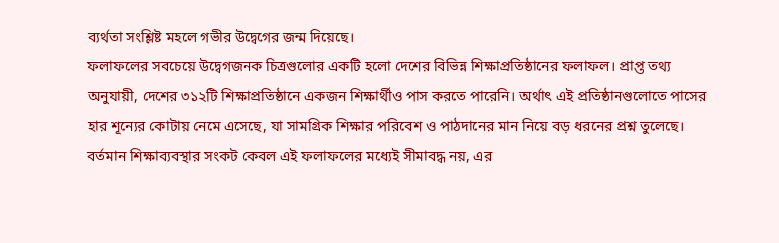ব্যর্থতা সংশ্লিষ্ট মহলে গভীর উদ্বেগের জন্ম দিয়েছে।
ফলাফলের সবচেয়ে উদ্বেগজনক চিত্রগুলোর একটি হলো দেশের বিভিন্ন শিক্ষাপ্রতিষ্ঠানের ফলাফল। প্রাপ্ত তথ্য অনুযায়ী, দেশের ৩১২টি শিক্ষাপ্রতিষ্ঠানে একজন শিক্ষার্থীও পাস করতে পারেনি। অর্থাৎ এই প্রতিষ্ঠানগুলোতে পাসের হার শূন্যের কোটায় নেমে এসেছে, যা সামগ্রিক শিক্ষার পরিবেশ ও পাঠদানের মান নিয়ে বড় ধরনের প্রশ্ন তুলেছে।
বর্তমান শিক্ষাব্যবস্থার সংকট কেবল এই ফলাফলের মধ্যেই সীমাবদ্ধ নয়, এর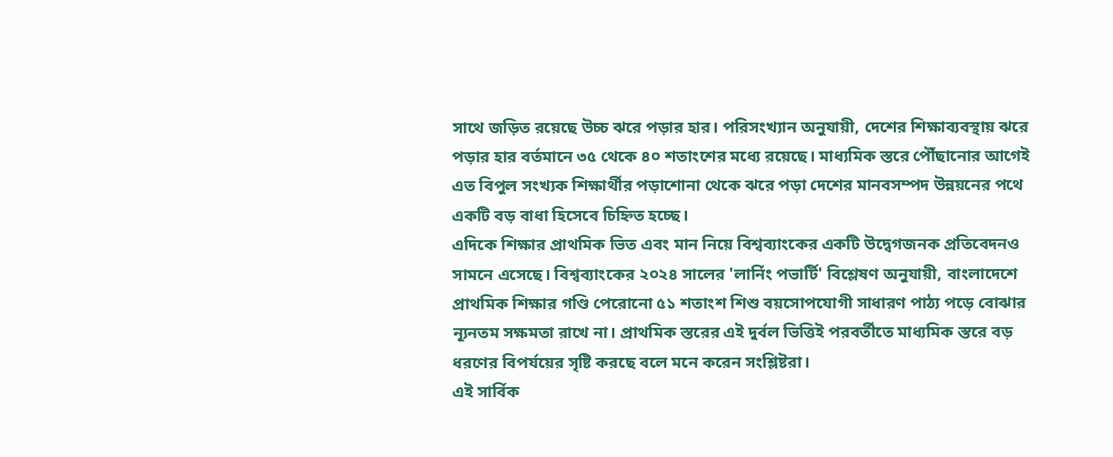সাথে জড়িত রয়েছে উচ্চ ঝরে পড়ার হার। পরিসংখ্যান অনুযায়ী, দেশের শিক্ষাব্যবস্থায় ঝরে পড়ার হার বর্তমানে ৩৫ থেকে ৪০ শতাংশের মধ্যে রয়েছে। মাধ্যমিক স্তরে পৌঁছানোর আগেই এত বিপুল সংখ্যক শিক্ষার্থীর পড়াশোনা থেকে ঝরে পড়া দেশের মানবসম্পদ উন্নয়নের পথে একটি বড় বাধা হিসেবে চিহ্নিত হচ্ছে।
এদিকে শিক্ষার প্রাথমিক ভিত এবং মান নিয়ে বিশ্বব্যাংকের একটি উদ্বেগজনক প্রতিবেদনও সামনে এসেছে। বিশ্বব্যাংকের ২০২৪ সালের 'লার্নিং পভার্টি' বিশ্লেষণ অনুযায়ী, বাংলাদেশে প্রাথমিক শিক্ষার গণ্ডি পেরোনো ৫১ শতাংশ শিশু বয়সোপযোগী সাধারণ পাঠ্য পড়ে বোঝার ন্যূনতম সক্ষমতা রাখে না। প্রাথমিক স্তরের এই দুর্বল ভিত্তিই পরবর্তীতে মাধ্যমিক স্তরে বড় ধরণের বিপর্যয়ের সৃষ্টি করছে বলে মনে করেন সংশ্লিষ্টরা।
এই সার্বিক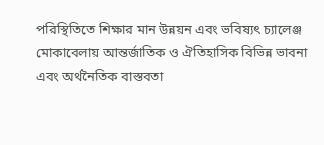পরিস্থিতিতে শিক্ষার মান উন্নয়ন এবং ভবিষ্যৎ চ্যালেঞ্জ মোকাবেলায় আন্তর্জাতিক ও ঐতিহাসিক বিভিন্ন ভাবনা এবং অর্থনৈতিক বাস্তবতা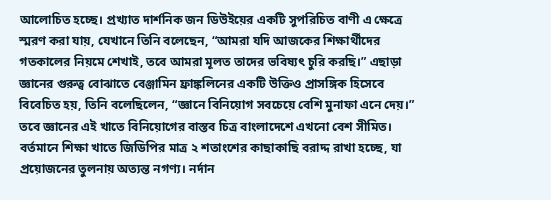আলোচিত হচ্ছে। প্রখ্যাত দার্শনিক জন ডিউইয়ের একটি সুপরিচিত বাণী এ ক্ষেত্রে স্মরণ করা যায়, যেখানে তিনি বলেছেন, “আমরা যদি আজকের শিক্ষার্থীদের গতকালের নিয়মে শেখাই, তবে আমরা মূলত তাদের ভবিষ্যৎ চুরি করছি।” এছাড়া জ্ঞানের গুরুত্ব বোঝাতে বেঞ্জামিন ফ্রাঙ্কলিনের একটি উক্তিও প্রাসঙ্গিক হিসেবে বিবেচিত হয়, তিনি বলেছিলেন, “জ্ঞানে বিনিয়োগ সবচেয়ে বেশি মুনাফা এনে দেয়।”
তবে জ্ঞানের এই খাতে বিনিয়োগের বাস্তব চিত্র বাংলাদেশে এখনো বেশ সীমিত। বর্তমানে শিক্ষা খাতে জিডিপির মাত্র ২ শতাংশের কাছাকাছি বরাদ্দ রাখা হচ্ছে, যা প্রয়োজনের তুলনায় অত্যন্ত নগণ্য। নর্দান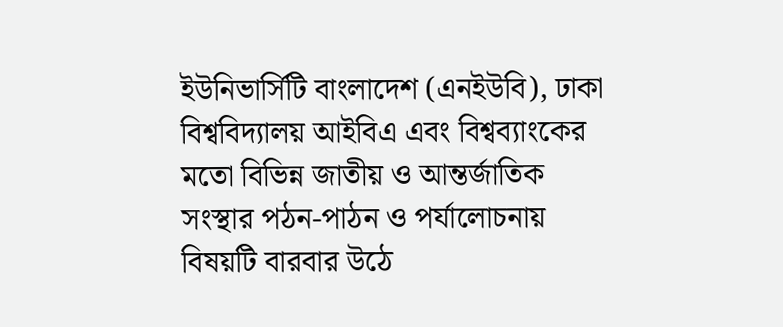ইউনিভার্সিটি বাংলাদেশ (এনইউবি), ঢাকা বিশ্ববিদ্যালয় আইবিএ এবং বিশ্বব্যাংকের মতো বিভিন্ন জাতীয় ও আন্তর্জাতিক সংস্থার পঠন-পাঠন ও পর্যালোচনায় বিষয়টি বারবার উঠে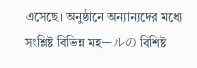এসেছে। অনুষ্ঠানে অন্যান্যদের মধ্যে সংশ্লিষ্ট বিভিন্ন মহールの বিশিষ্ট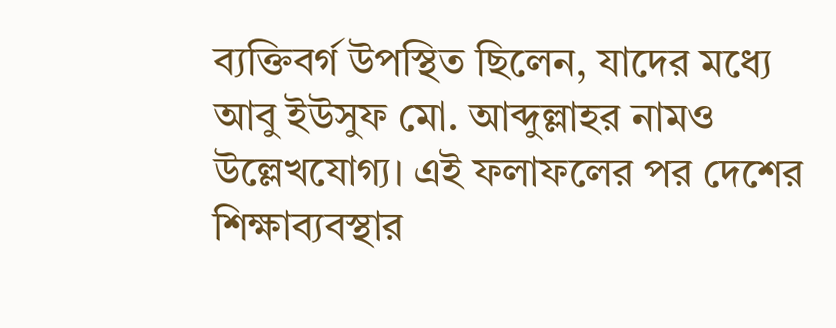ব্যক্তিবর্গ উপস্থিত ছিলেন, যাদের মধ্যে আবু ইউসুফ মো. আব্দুল্লাহর নামও উল্লেখযোগ্য। এই ফলাফলের পর দেশের শিক্ষাব্যবস্থার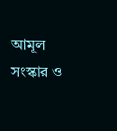আমূল সংস্কার ও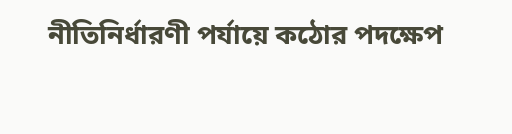নীতিনির্ধারণী পর্যায়ে কঠোর পদক্ষেপ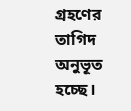গ্রহণের তাগিদ অনুভূত হচ্ছে।